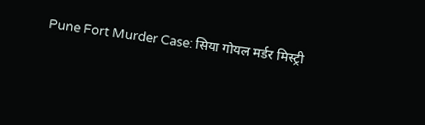Pune Fort Murder Case: सिया गोयल मर्डर मिस्ट्री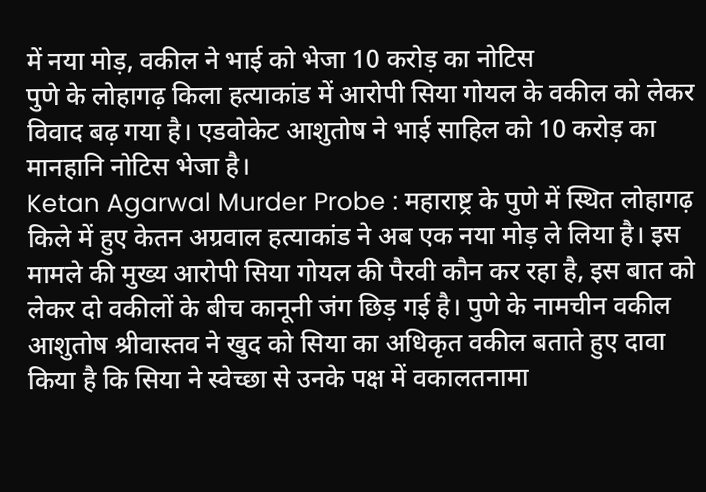में नया मोड़, वकील ने भाई को भेजा 10 करोड़ का नोटिस
पुणे के लोहागढ़ किला हत्याकांड में आरोपी सिया गोयल के वकील को लेकर विवाद बढ़ गया है। एडवोकेट आशुतोष ने भाई साहिल को 10 करोड़ का मानहानि नोटिस भेजा है।
Ketan Agarwal Murder Probe : महाराष्ट्र के पुणे में स्थित लोहागढ़ किले में हुए केतन अग्रवाल हत्याकांड ने अब एक नया मोड़ ले लिया है। इस मामले की मुख्य आरोपी सिया गोयल की पैरवी कौन कर रहा है, इस बात को लेकर दो वकीलों के बीच कानूनी जंग छिड़ गई है। पुणे के नामचीन वकील आशुतोष श्रीवास्तव ने खुद को सिया का अधिकृत वकील बताते हुए दावा किया है कि सिया ने स्वेच्छा से उनके पक्ष में वकालतनामा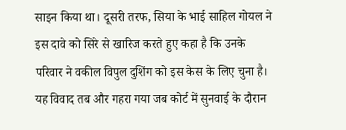साइन किया था। दूसरी तरफ, सिया के भाई साहिल गोयल ने इस दावे को सिरे से खारिज करते हुए कहा है कि उनके परिवार ने वकील विपुल दुशिंग को इस केस के लिए चुना है। यह विवाद तब और गहरा गया जब कोर्ट में सुनवाई के दौरान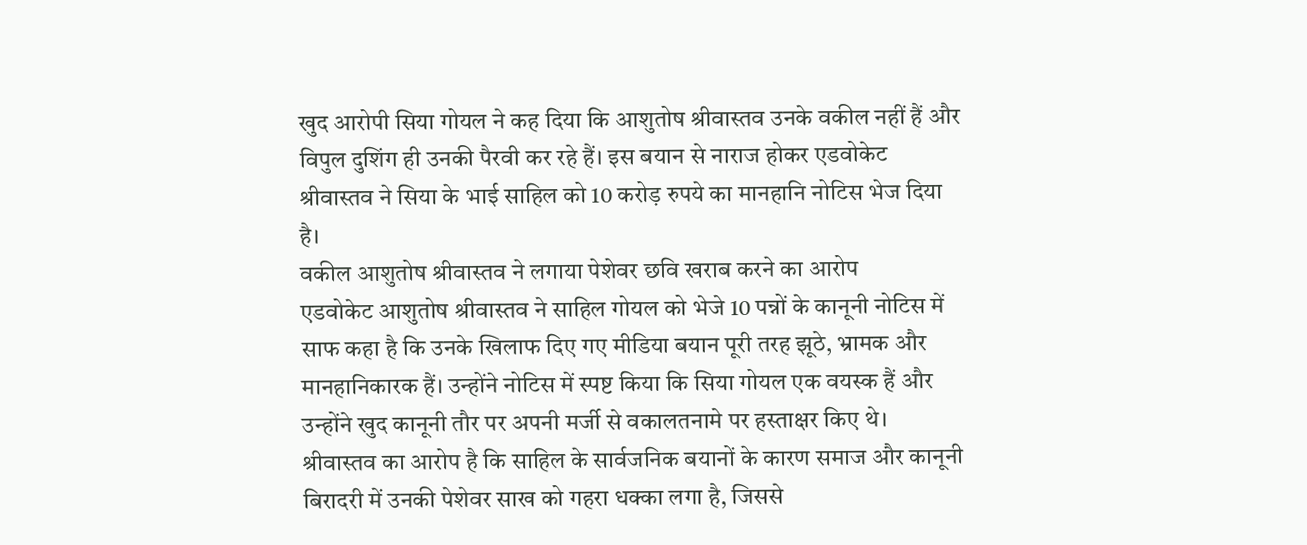खुद आरोपी सिया गोयल ने कह दिया कि आशुतोष श्रीवास्तव उनके वकील नहीं हैं और विपुल दुशिंग ही उनकी पैरवी कर रहे हैं। इस बयान से नाराज होकर एडवोकेट श्रीवास्तव ने सिया के भाई साहिल को 10 करोड़ रुपये का मानहानि नोटिस भेज दिया है।
वकील आशुतोष श्रीवास्तव ने लगाया पेशेवर छवि खराब करने का आरोप
एडवोकेट आशुतोष श्रीवास्तव ने साहिल गोयल को भेजे 10 पन्नों के कानूनी नोटिस में साफ कहा है कि उनके खिलाफ दिए गए मीडिया बयान पूरी तरह झूठे, भ्रामक और मानहानिकारक हैं। उन्होंने नोटिस में स्पष्ट किया कि सिया गोयल एक वयस्क हैं और उन्होंने खुद कानूनी तौर पर अपनी मर्जी से वकालतनामे पर हस्ताक्षर किए थे। श्रीवास्तव का आरोप है कि साहिल के सार्वजनिक बयानों के कारण समाज और कानूनी बिरादरी में उनकी पेशेवर साख को गहरा धक्का लगा है, जिससे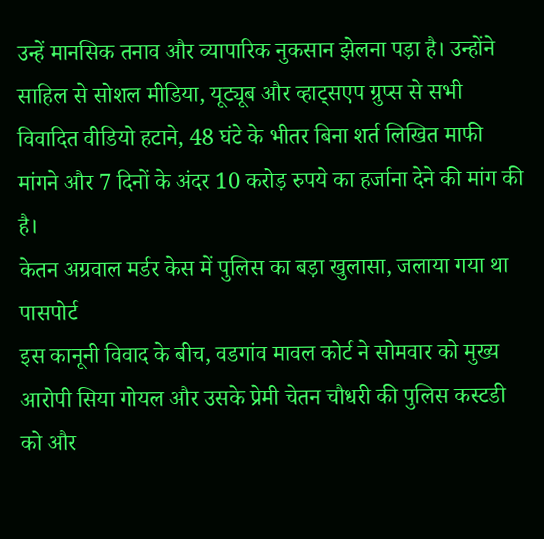उन्हें मानसिक तनाव और व्यापारिक नुकसान झेलना पड़ा है। उन्होंने साहिल से सोशल मीडिया, यूट्यूब और व्हाट्सएप ग्रुप्स से सभी विवादित वीडियो हटाने, 48 घंटे के भीतर बिना शर्त लिखित माफी मांगने और 7 दिनों के अंदर 10 करोड़ रुपये का हर्जाना देने की मांग की है।
केतन अग्रवाल मर्डर केस में पुलिस का बड़ा खुलासा, जलाया गया था पासपोर्ट
इस कानूनी विवाद के बीच, वडगांव मावल कोर्ट ने सोमवार को मुख्य आरोपी सिया गोयल और उसके प्रेमी चेतन चौधरी की पुलिस कस्टडी को और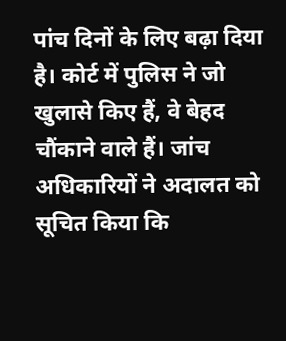पांच दिनों के लिए बढ़ा दिया है। कोर्ट में पुलिस ने जो खुलासे किए हैं, वे बेहद चौंकाने वाले हैं। जांच अधिकारियों ने अदालत को सूचित किया कि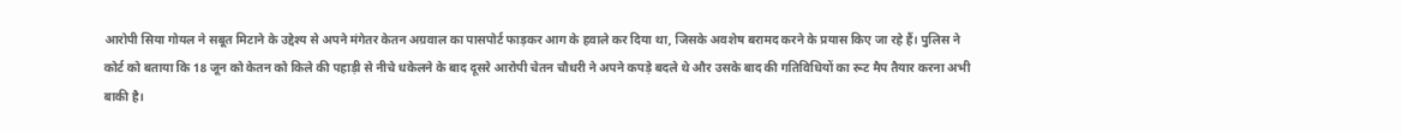आरोपी सिया गोयल ने सबूत मिटाने के उद्देश्य से अपने मंगेतर केतन अग्रवाल का पासपोर्ट फाड़कर आग के हवाले कर दिया था, जिसके अवशेष बरामद करने के प्रयास किए जा रहे हैं। पुलिस ने कोर्ट को बताया कि 18 जून को केतन को किले की पहाड़ी से नीचे धकेलने के बाद दूसरे आरोपी चेतन चौधरी ने अपने कपड़े बदले थे और उसके बाद की गतिविधियों का रूट मैप तैयार करना अभी बाकी है।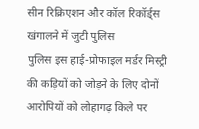सीन रिक्रिएशन और कॉल रिकॉर्ड्स खंगालने में जुटी पुलिस
पुलिस इस हाई-प्रोफाइल मर्डर मिस्ट्री की कड़ियों को जोड़ने के लिए दोनों आरोपियों को लोहागढ़ किले पर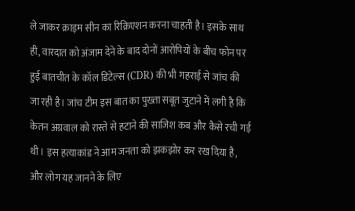ले जाकर क्राइम सीन का रिक्रिएशन करना चाहती है। इसके साथ ही, वारदात को अंजाम देने के बाद दोनों आरोपियों के बीच फोन पर हुई बातचीत के कॉल डिटेल्स (CDR) की भी गहराई से जांच की जा रही है। जांच टीम इस बात का पुख्ता सबूत जुटाने में लगी है कि केतन अग्रवाल को रास्ते से हटाने की साजिश कब और कैसे रची गई थी। इस हत्याकांड ने आम जनता को झकझोर कर रख दिया है, और लोग यह जानने के लिए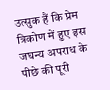उत्सुक हैं कि प्रेम त्रिकोण में हुए इस जघन्य अपराध के पीछे की पूरी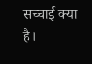सच्चाई क्या है।